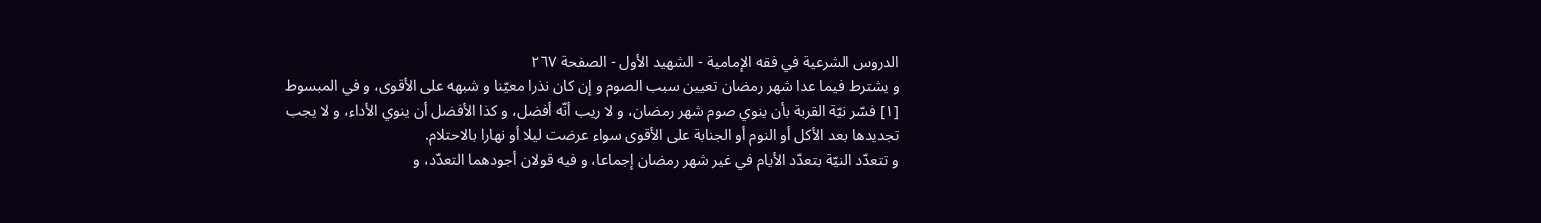الدروس الشرعية في فقه الإمامية - الشهيد الأول - الصفحة ٢٦٧
و يشترط فيما عدا شهر رمضان تعيين سبب الصوم و إن كان نذرا معيّنا و شبهه على الأقوى، و في المبسوط [١] فسّر نيّة القربة بأن ينوي صوم شهر رمضان، و لا ريب أنّه أفضل، و كذا الأفضل أن ينوي الأداء، و لا يجب تجديدها بعد الأكل أو النوم أو الجنابة على الأقوى سواء عرضت ليلا أو نهارا بالاحتلام.
و تتعدّد النيّة بتعدّد الأيام في غير شهر رمضان إجماعا، و فيه قولان أجودهما التعدّد، و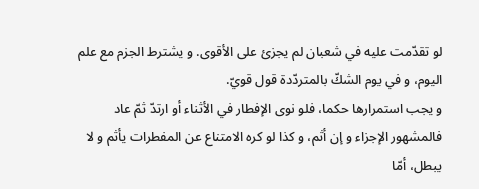لو تقدّمت عليه في شعبان لم يجزئ على الأقوى. و يشترط الجزم مع علم اليوم، و في يوم الشكّ بالمتردّدة قول قويّ.
و يجب استمرارها حكما، فلو نوى الإفطار في الأثناء أو ارتدّ ثمّ عاد فالمشهور الإجزاء و إن أثم، و كذا لو كره الامتناع عن المفطرات يأثم و لا يبطل، أمّا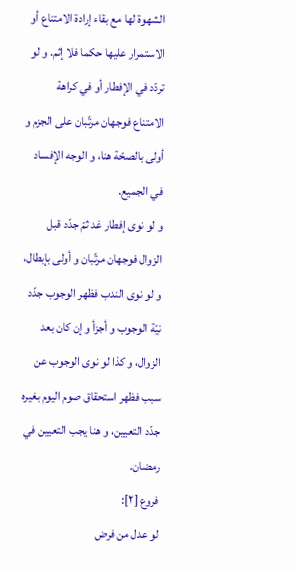الشهوة لها مع بقاء إرادة الامتناع أو الاستمرار عليها حكما فلا إثم. و لو تردّد في الإفطار أو في كراهة الامتناع فوجهان مرتّبان على الجزم و أولى بالصحّة هنا، و الوجه الإفساد في الجميع.
و لو نوى إفطار غد ثمّ جدّد قبل الزوال فوجهان مرتّبان و أولى بإبطال، و لو نوى الندب فظهر الوجوب جدّد نيّة الوجوب و أجزأ و إن كان بعد الزوال، و كذا لو نوى الوجوب عن سبب فظهر استحقاق صوم اليوم بغيره جدّد التعيين، و هنا يجب التعيين في رمضان.
فروع [٢]:
لو عدل من فرض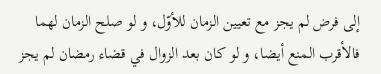إلى فرض لم يجز مع تعيين الزمان للأوّل، و لو صلح الزمان لهما فالأقرب المنع أيضا، و لو كان بعد الزوال في قضاء رمضان لم يجز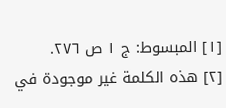[١] المبسوط: ج ١ ص ٢٧٦.
[٢] هذه الكلمة غير موجودة في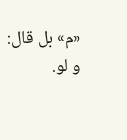«م» بل قال: و لو.